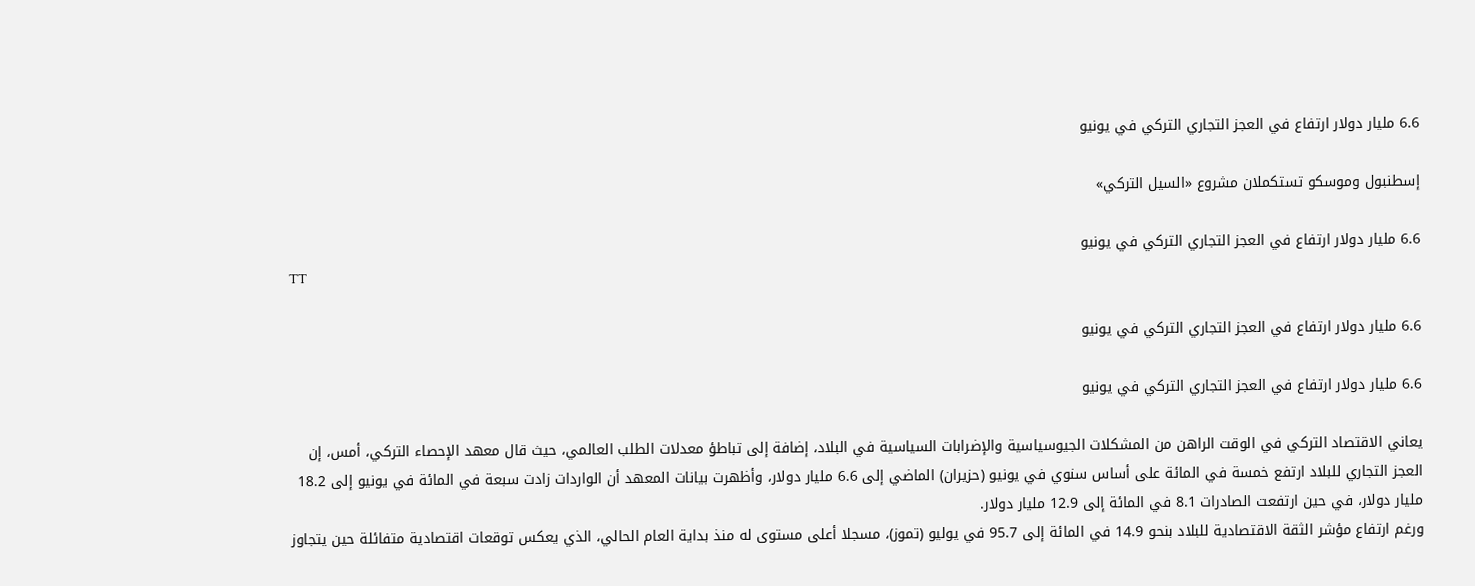6.6 مليار دولار ارتفاع في العجز التجاري التركي في يونيو

إسطنبول وموسكو تستكملان مشروع «السيل التركي»

6.6 مليار دولار ارتفاع في العجز التجاري التركي في يونيو
TT

6.6 مليار دولار ارتفاع في العجز التجاري التركي في يونيو

6.6 مليار دولار ارتفاع في العجز التجاري التركي في يونيو

يعاني الاقتصاد التركي في الوقت الراهن من المشكلات الجيوسياسية والإضرابات السياسية في البلاد، إضافة إلى تباطؤ معدلات الطلب العالمي، حيث قال معهد الإحصاء التركي، أمس، إن العجز التجاري للبلاد ارتفع خمسة في المائة على أساس سنوي في يونيو (حزيران) الماضي إلى 6.6 مليار دولار، وأظهرت بيانات المعهد أن الواردات زادت سبعة في المائة في يونيو إلى 18.2 مليار دولار، في حين ارتفعت الصادرات 8.1 في المائة إلى 12.9 مليار دولار.
ورغم ارتفاع مؤشر الثقة الاقتصادية للبلاد بنحو 14.9 في المائة إلى 95.7 في يوليو (تموز)، مسجلا أعلى مستوى له منذ بداية العام الحالي، الذي يعكس توقعات اقتصادية متفائلة حين يتجاوز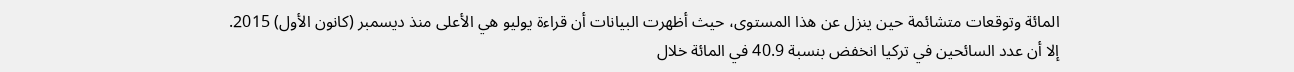المائة وتوقعات متشائمة حين ينزل عن هذا المستوى، حيث أظهرت البيانات أن قراءة يوليو هي الأعلى منذ ديسمبر (كانون الأول) 2015.
إلا أن عدد السائحين في تركيا انخفض بنسبة 40.9 في المائة خلال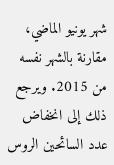شهر يونيو الماضي، مقارنة بالشهر نفسه من 2015. ويرجع ذلك إلى انخفاض عدد السائحين الروس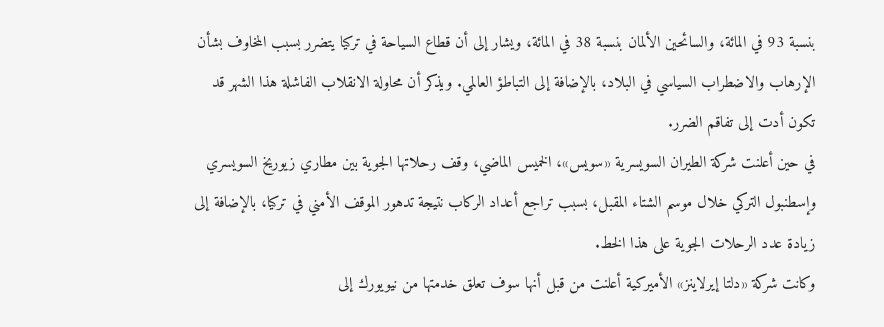بنسبة 93 في المائة، والسائحين الألمان بنسبة 38 في المائة، ويشار إلى أن قطاع السياحة في تركيا يتضرر بسبب المخاوف بشأن الإرهاب والاضطراب السياسي في البلاد، بالإضافة إلى التباطؤ العالمي. ويذكر أن محاولة الانقلاب الفاشلة هذا الشهر قد تكون أدت إلى تفاقم الضرر.
في حين أعلنت شركة الطيران السويسرية «سويس»، الخميس الماضي، وقف رحلاتها الجوية بين مطاري زيوريخ السويسري وإسطنبول التركي خلال موسم الشتاء المقبل، بسبب تراجع أعداد الركاب نتيجة تدهور الموقف الأمني في تركيا، بالإضافة إلى زيادة عدد الرحلات الجوية على هذا الخط.
وكانت شركة «دلتا إيرلاينز» الأميركية أعلنت من قبل أنها سوف تعلق خدمتها من نيويورك إلى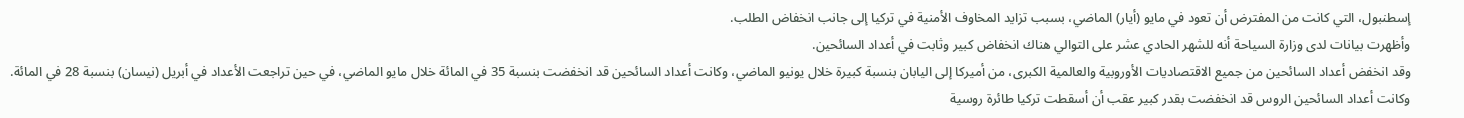إسطنبول، التي كانت من المفترض أن تعود في مايو (أيار) الماضي، بسبب تزايد المخاوف الأمنية في تركيا إلى جانب انخفاض الطلب.
وأظهرت بيانات لدى وزارة السياحة أنه للشهر الحادي عشر على التوالي هناك انخفاض كبير وثابت في أعداد السائحين.
وقد انخفض أعداد السائحين من جميع الاقتصاديات الأوروبية والعالمية الكبرى، من أميركا إلى اليابان بنسبة كبيرة خلال يونيو الماضي، وكانت أعداد السائحين قد انخفضت بنسبة 35 في المائة خلال مايو الماضي، في حين تراجعت الأعداد في أبريل (نيسان) بنسبة 28 في المائة.
وكانت أعداد السائحين الروس قد انخفضت بقدر كبير عقب أن أسقطت تركيا طائرة روسية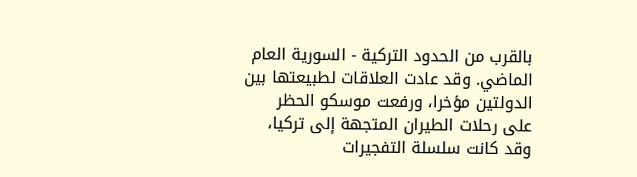بالقرب من الحدود التركية - السورية العام الماضي. وقد عادت العلاقات لطبيعتها بين الدولتين مؤخرا، ورفعت موسكو الحظر على رحلات الطيران المتجهة إلى تركيا، وقد كانت سلسلة التفجيرات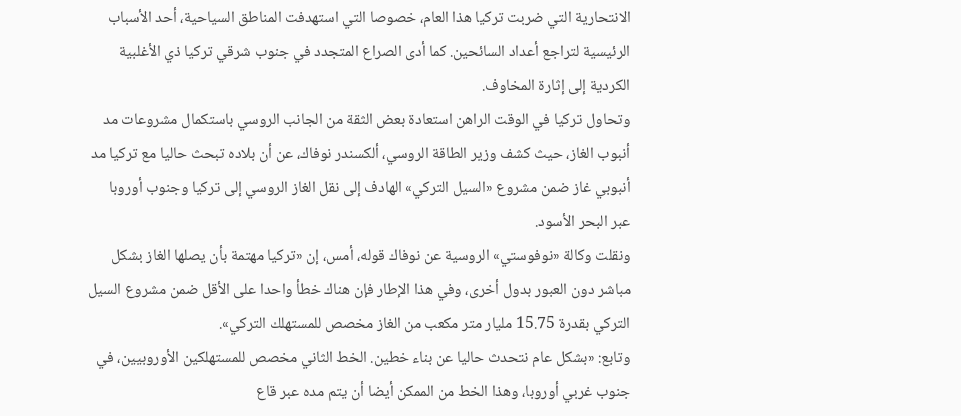الانتحارية التي ضربت تركيا هذا العام، خصوصا التي استهدفت المناطق السياحية، أحد الأسباب الرئيسية لتراجع أعداد السائحين. كما أدى الصراع المتجدد في جنوب شرقي تركيا ذي الأغلبية الكردية إلى إثارة المخاوف.
وتحاول تركيا في الوقت الراهن استعادة بعض الثقة من الجانب الروسي باستكمال مشروعات مد أنبوب الغاز، حيث كشف وزير الطاقة الروسي، ألكسندر نوفاك، عن أن بلاده تبحث حاليا مع تركيا مد أنبوبي غاز ضمن مشروع «السيل التركي» الهادف إلى نقل الغاز الروسي إلى تركيا وجنوب أوروبا عبر البحر الأسود.
ونقلت وكالة «نوفوستي» الروسية عن نوفاك قوله، أمس، إن «تركيا مهتمة بأن يصلها الغاز بشكل مباشر دون العبور بدول أخرى، وفي هذا الإطار فإن هناك خطأ واحدا على الأقل ضمن مشروع السيل التركي بقدرة 15.75 مليار متر مكعب من الغاز مخصص للمستهلك التركي».
وتابع: «بشكل عام نتحدث حاليا عن بناء خطين. الخط الثاني مخصص للمستهلكين الأوروبيين، في جنوب غربي أوروبا، وهذا الخط من الممكن أيضا أن يتم مده عبر قاع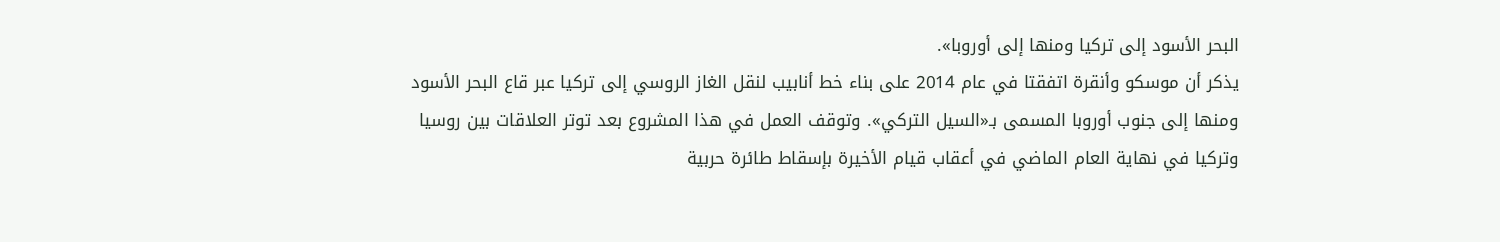البحر الأسود إلى تركيا ومنها إلى أوروبا».
يذكر أن موسكو وأنقرة اتفقتا في عام 2014 على بناء خط أنابيب لنقل الغاز الروسي إلى تركيا عبر قاع البحر الأسود ومنها إلى جنوب أوروبا المسمى بـ«السيل التركي». وتوقف العمل في هذا المشروع بعد توتر العلاقات بين روسيا وتركيا في نهاية العام الماضي في أعقاب قيام الأخيرة بإسقاط طائرة حربية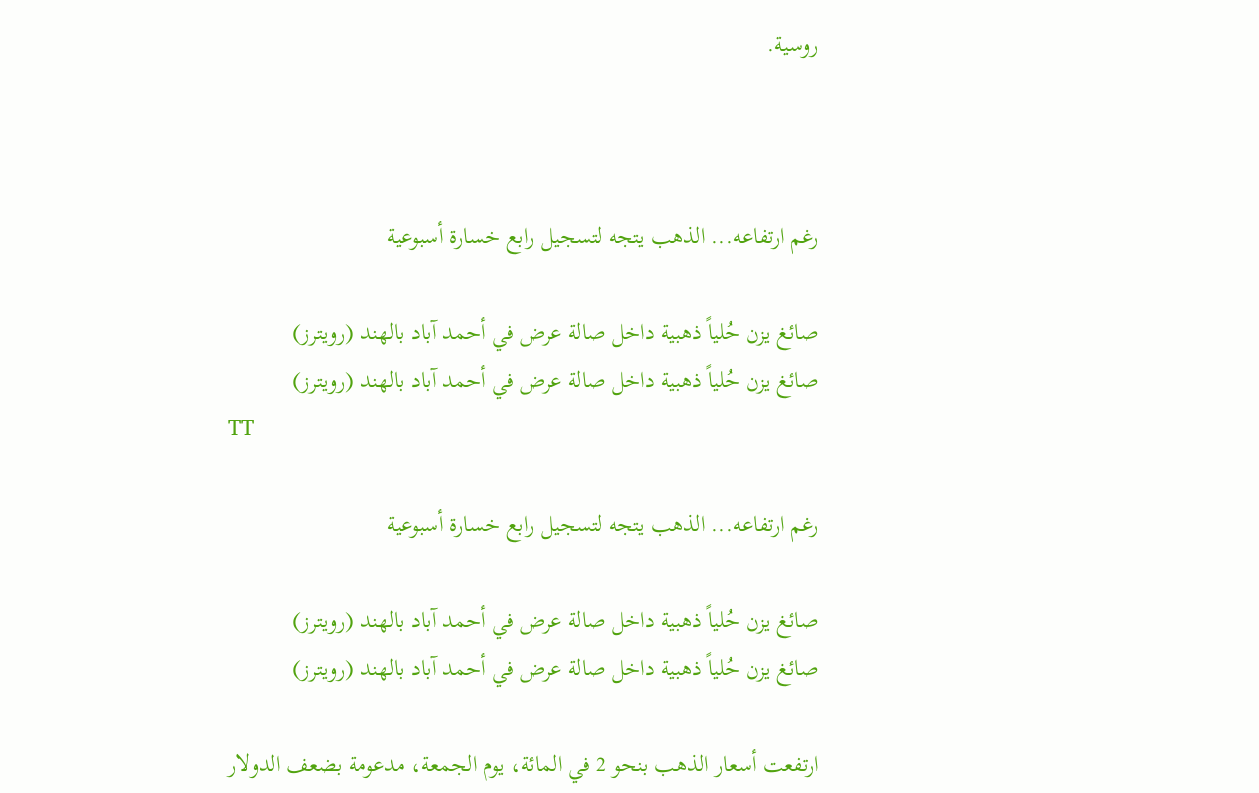روسية.



رغم ارتفاعه... الذهب يتجه لتسجيل رابع خسارة أسبوعية

صائغ يزن حُلياً ذهبية داخل صالة عرض في أحمد آباد بالهند (رويترز)
صائغ يزن حُلياً ذهبية داخل صالة عرض في أحمد آباد بالهند (رويترز)
TT

رغم ارتفاعه... الذهب يتجه لتسجيل رابع خسارة أسبوعية

صائغ يزن حُلياً ذهبية داخل صالة عرض في أحمد آباد بالهند (رويترز)
صائغ يزن حُلياً ذهبية داخل صالة عرض في أحمد آباد بالهند (رويترز)

ارتفعت أسعار الذهب بنحو 2 في المائة، يوم الجمعة، مدعومة بضعف الدولار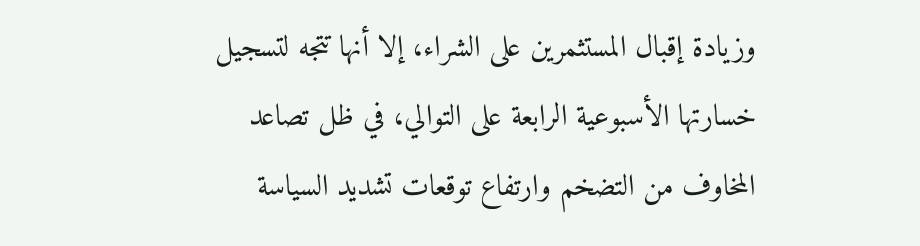وزيادة إقبال المستثمرين على الشراء، إلا أنها تتجه لتسجيل خسارتها الأسبوعية الرابعة على التوالي، في ظل تصاعد المخاوف من التضخم وارتفاع توقعات تشديد السياسة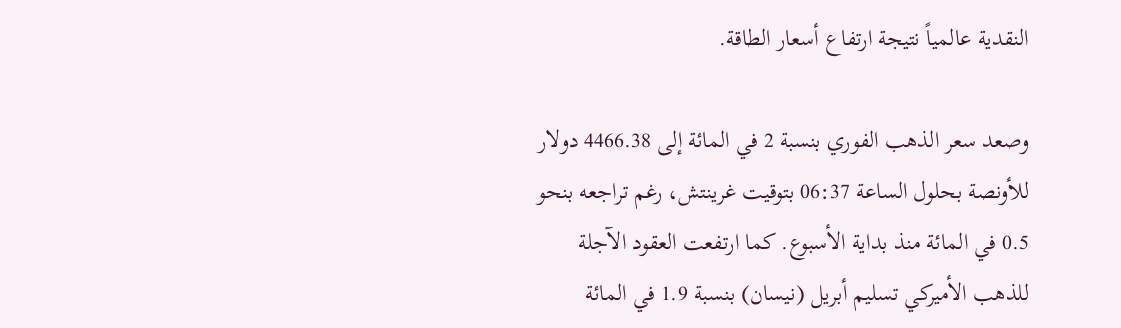النقدية عالمياً نتيجة ارتفاع أسعار الطاقة.

وصعد سعر الذهب الفوري بنسبة 2 في المائة إلى 4466.38 دولار للأونصة بحلول الساعة 06:37 بتوقيت غرينتش، رغم تراجعه بنحو 0.5 في المائة منذ بداية الأسبوع. كما ارتفعت العقود الآجلة للذهب الأميركي تسليم أبريل (نيسان) بنسبة 1.9 في المائة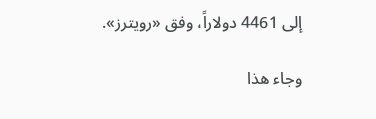إلى 4461 دولاراً، وفق «رويترز».

وجاء هذا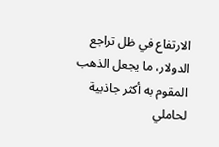الارتفاع في ظل تراجع الدولار، ما يجعل الذهب المقوم به أكثر جاذبية لحاملي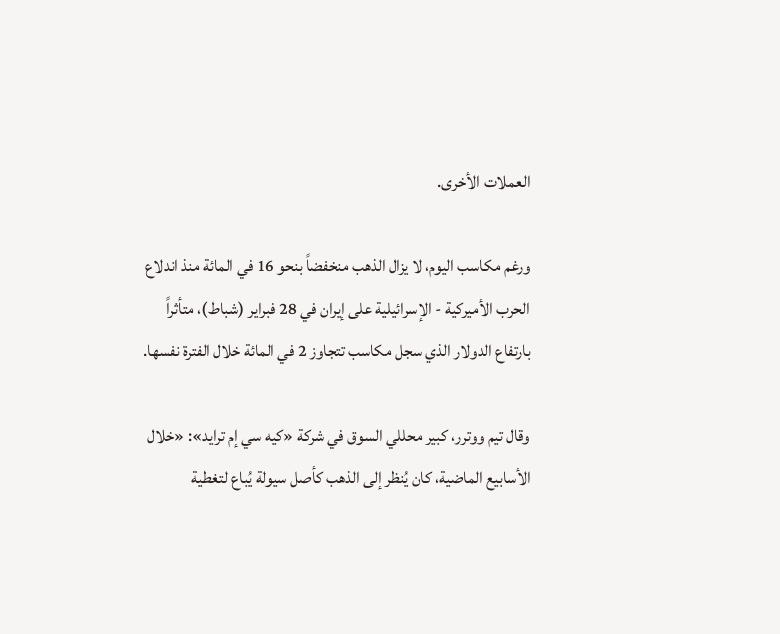العملات الأخرى.

ورغم مكاسب اليوم، لا يزال الذهب منخفضاً بنحو 16 في المائة منذ اندلاع الحرب الأميركية - الإسرائيلية على إيران في 28 فبراير (شباط)، متأثراً بارتفاع الدولار الذي سجل مكاسب تتجاوز 2 في المائة خلال الفترة نفسها.

وقال تيم ووترر، كبير محللي السوق في شركة «كيه سي إم ترايد»: «خلال الأسابيع الماضية، كان يُنظر إلى الذهب كأصل سيولة يُباع لتغطية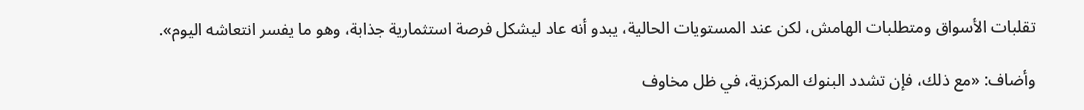تقلبات الأسواق ومتطلبات الهامش، لكن عند المستويات الحالية، يبدو أنه عاد ليشكل فرصة استثمارية جذابة، وهو ما يفسر انتعاشه اليوم».

وأضاف: «مع ذلك، فإن تشدد البنوك المركزية، في ظل مخاوف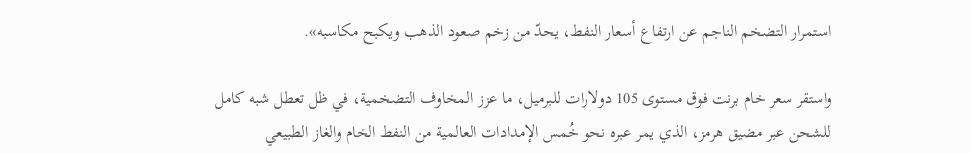استمرار التضخم الناجم عن ارتفاع أسعار النفط، يحدّ من زخم صعود الذهب ويكبح مكاسبه».

واستقر سعر خام برنت فوق مستوى 105 دولارات للبرميل، ما عزز المخاوف التضخمية، في ظل تعطل شبه كامل للشحن عبر مضيق هرمز، الذي يمر عبره نحو خُمس الإمدادات العالمية من النفط الخام والغاز الطبيعي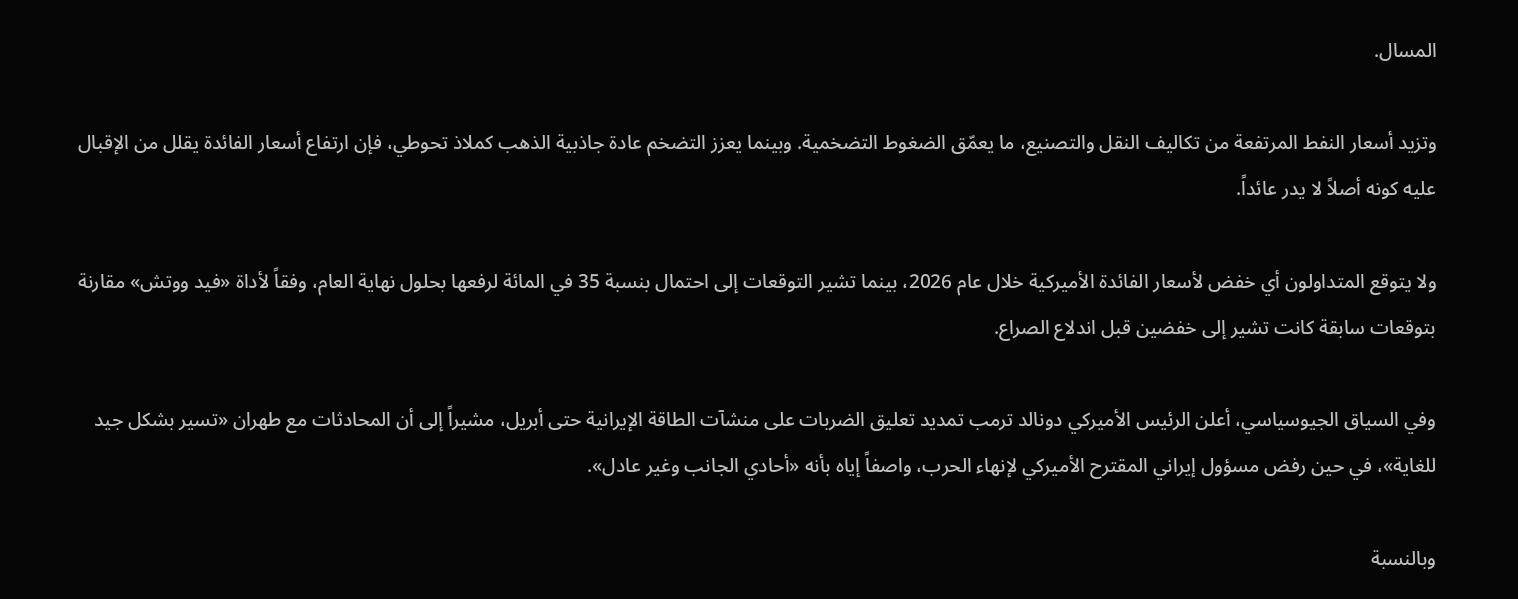المسال.

وتزيد أسعار النفط المرتفعة من تكاليف النقل والتصنيع، ما يعمّق الضغوط التضخمية. وبينما يعزز التضخم عادة جاذبية الذهب كملاذ تحوطي، فإن ارتفاع أسعار الفائدة يقلل من الإقبال عليه كونه أصلاً لا يدر عائداً.

ولا يتوقع المتداولون أي خفض لأسعار الفائدة الأميركية خلال عام 2026، بينما تشير التوقعات إلى احتمال بنسبة 35 في المائة لرفعها بحلول نهاية العام، وفقاً لأداة «فيد ووتش» مقارنة بتوقعات سابقة كانت تشير إلى خفضين قبل اندلاع الصراع.

وفي السياق الجيوسياسي، أعلن الرئيس الأميركي دونالد ترمب تمديد تعليق الضربات على منشآت الطاقة الإيرانية حتى أبريل، مشيراً إلى أن المحادثات مع طهران «تسير بشكل جيد للغاية»، في حين رفض مسؤول إيراني المقترح الأميركي لإنهاء الحرب، واصفاً إياه بأنه «أحادي الجانب وغير عادل».

وبالنسبة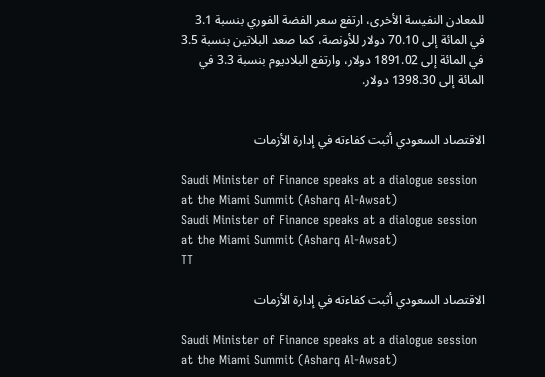للمعادن النفيسة الأخرى، ارتفع سعر الفضة الفوري بنسبة 3.1 في المائة إلى 70.10 دولار للأونصة، كما صعد البلاتين بنسبة 3.5 في المائة إلى 1891.02 دولار، وارتفع البلاديوم بنسبة 3.3 في المائة إلى 1398.30 دولار.


الاقتصاد السعودي أثبت كفاءته في إدارة الأزمات

Saudi Minister of Finance speaks at a dialogue session at the Miami Summit (Asharq Al-Awsat)
Saudi Minister of Finance speaks at a dialogue session at the Miami Summit (Asharq Al-Awsat)
TT

الاقتصاد السعودي أثبت كفاءته في إدارة الأزمات

Saudi Minister of Finance speaks at a dialogue session at the Miami Summit (Asharq Al-Awsat)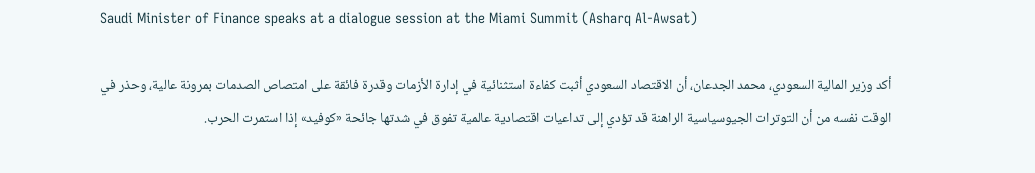Saudi Minister of Finance speaks at a dialogue session at the Miami Summit (Asharq Al-Awsat)

أكد وزير المالية السعودي، محمد الجدعان، أن الاقتصاد السعودي أثبت كفاءة استثنائية في إدارة الأزمات وقدرة فائقة على امتصاص الصدمات بمرونة عالية، وحذر في الوقت نفسه من أن التوترات الجيوسياسية الراهنة قد تؤدي إلى تداعيات اقتصادية عالمية تفوق في شدتها جائحة «كوفيد» إذا استمرت الحرب.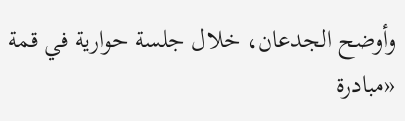وأوضح الجدعان، خلال جلسة حوارية في قمة «مبادرة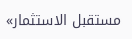مستقبل الاستثمار»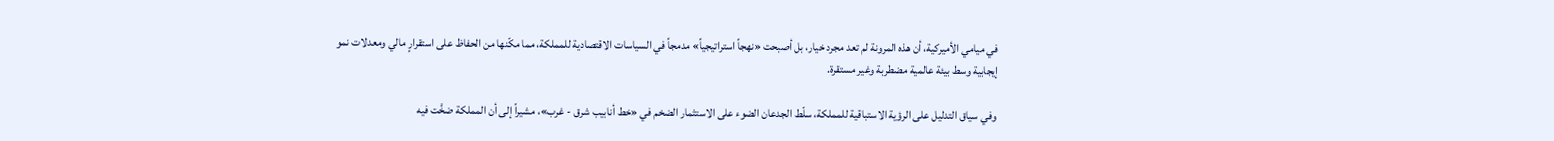في ميامي الأميركية، أن هذه المرونة لم تعد مجرد خيار، بل أصبحت «نهجاً استراتيجياً» مدمجاً في السياسات الاقتصادية للمملكة، مما مكّنها من الحفاظ على استقرارٍ مالي ومعدلات نمو إيجابية وسط بيئة عالمية مضطربة وغير مستقرة.

وفي سياق التدليل على الرؤية الاستباقية للمملكة، سلّط الجدعان الضوء على الاستثمار الضخم في «خط أنابيب شرق - غرب»، مشيراً إلى أن المملكة ضخَّت فيه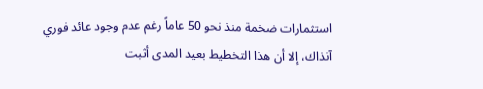استثمارات ضخمة منذ نحو 50 عاماً رغم عدم وجود عائد فوري آنذاك، إلا أن هذا التخطيط بعيد المدى أثبت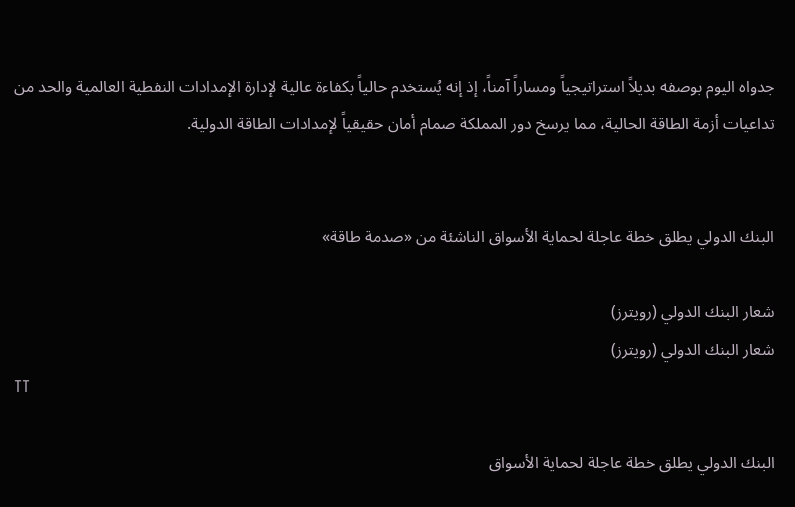جدواه اليوم بوصفه بديلاً استراتيجياً ومساراً آمناً، إذ إنه يُستخدم حالياً بكفاءة عالية لإدارة الإمدادات النفطية العالمية والحد من تداعيات أزمة الطاقة الحالية، مما يرسخ دور المملكة صمام أمان حقيقياً لإمدادات الطاقة الدولية.


البنك الدولي يطلق خطة عاجلة لحماية الأسواق الناشئة من «صدمة طاقة»

شعار البنك الدولي (رويترز)
شعار البنك الدولي (رويترز)
TT

البنك الدولي يطلق خطة عاجلة لحماية الأسواق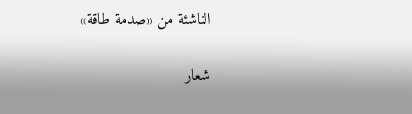الناشئة من «صدمة طاقة»

شعار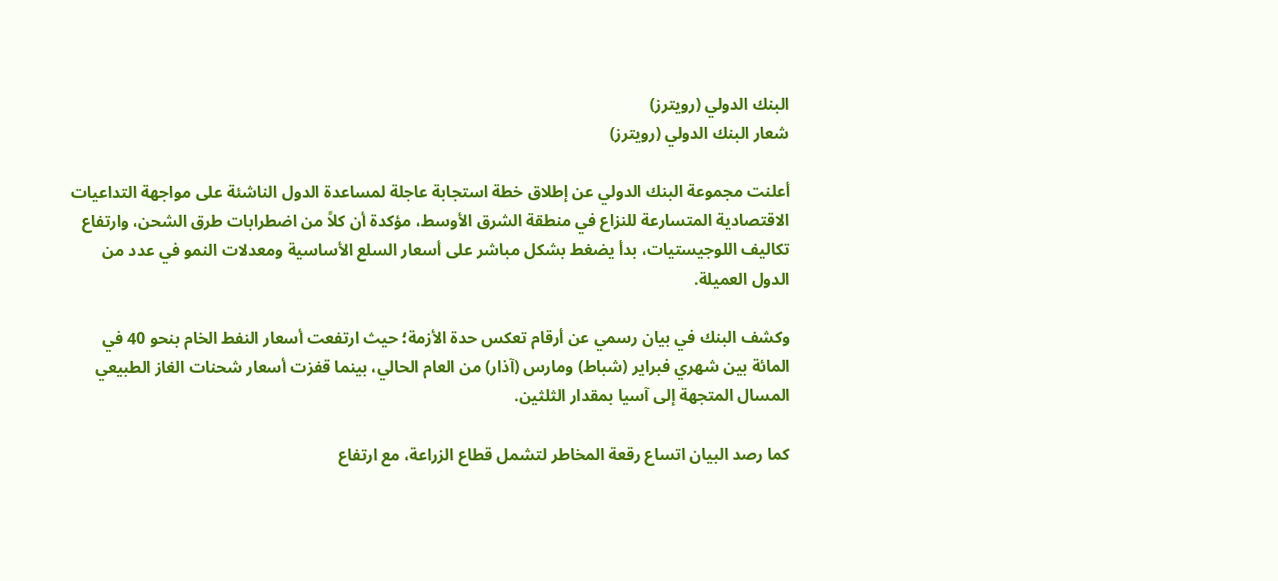البنك الدولي (رويترز)
شعار البنك الدولي (رويترز)

أعلنت مجموعة البنك الدولي عن إطلاق خطة استجابة عاجلة لمساعدة الدول الناشئة على مواجهة التداعيات الاقتصادية المتسارعة للنزاع في منطقة الشرق الأوسط، مؤكدة أن كلاً من اضطرابات طرق الشحن، وارتفاع تكاليف اللوجيستيات، بدأ يضغط بشكل مباشر على أسعار السلع الأساسية ومعدلات النمو في عدد من الدول العميلة.

وكشف البنك في بيان رسمي عن أرقام تعكس حدة الأزمة؛ حيث ارتفعت أسعار النفط الخام بنحو 40 في المائة بين شهري فبراير (شباط) ومارس (آذار) من العام الحالي، بينما قفزت أسعار شحنات الغاز الطبيعي المسال المتجهة إلى آسيا بمقدار الثلثين.

كما رصد البيان اتساع رقعة المخاطر لتشمل قطاع الزراعة، مع ارتفاع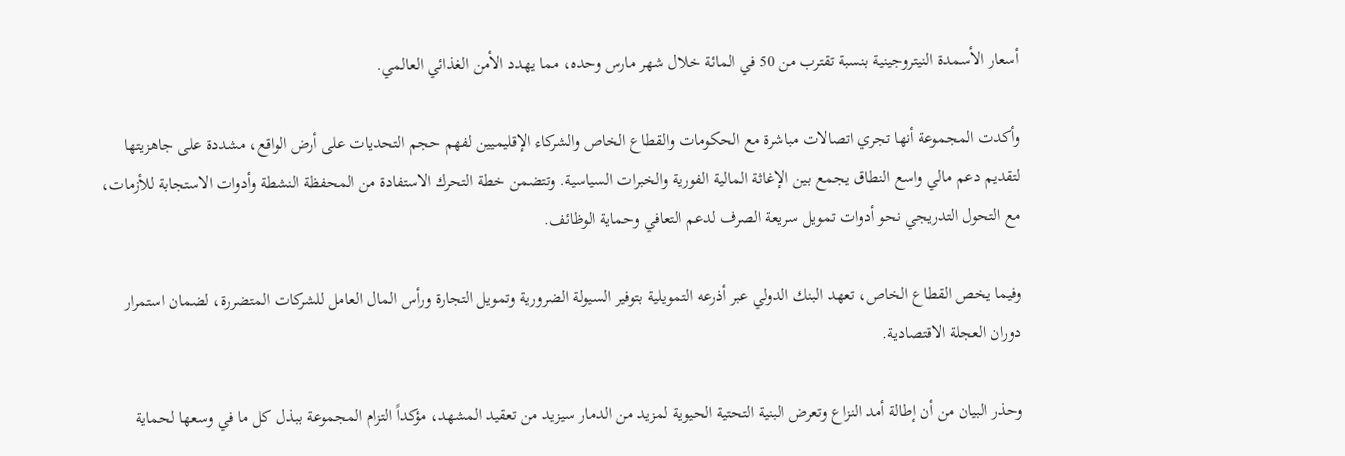أسعار الأسمدة النيتروجينية بنسبة تقترب من 50 في المائة خلال شهر مارس وحده، مما يهدد الأمن الغذائي العالمي.

وأكدت المجموعة أنها تجري اتصالات مباشرة مع الحكومات والقطاع الخاص والشركاء الإقليميين لفهم حجم التحديات على أرض الواقع، مشددة على جاهزيتها لتقديم دعم مالي واسع النطاق يجمع بين الإغاثة المالية الفورية والخبرات السياسية. وتتضمن خطة التحرك الاستفادة من المحفظة النشطة وأدوات الاستجابة للأزمات، مع التحول التدريجي نحو أدوات تمويل سريعة الصرف لدعم التعافي وحماية الوظائف.

وفيما يخص القطاع الخاص، تعهد البنك الدولي عبر أذرعه التمويلية بتوفير السيولة الضرورية وتمويل التجارة ورأس المال العامل للشركات المتضررة، لضمان استمرار دوران العجلة الاقتصادية.

وحذر البيان من أن إطالة أمد النزاع وتعرض البنية التحتية الحيوية لمزيد من الدمار سيزيد من تعقيد المشهد، مؤكداً التزام المجموعة ببذل كل ما في وسعها لحماية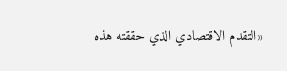«التقدم الاقتصادي الذي حققته هذه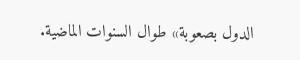الدول بصعوبة» طوال السنوات الماضية.